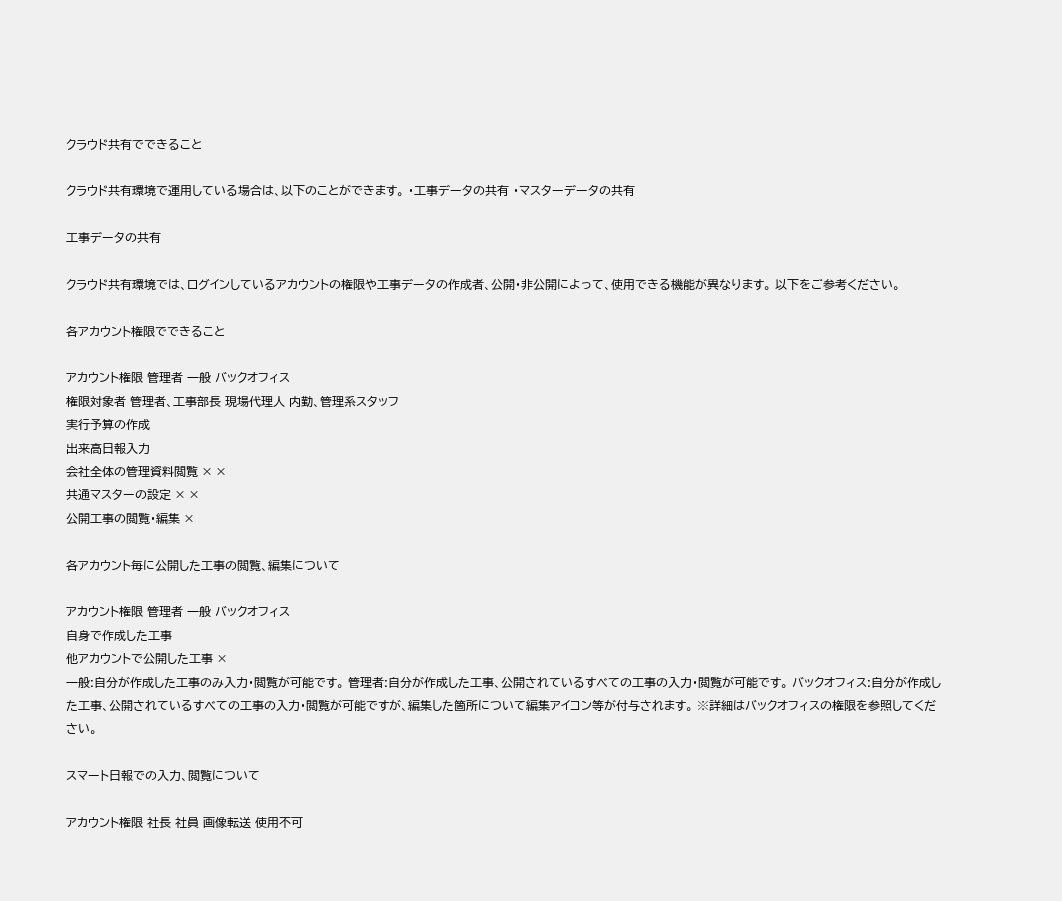クラウド共有でできること

クラウド共有環境で運用している場合は、以下のことができます。 ・工事データの共有 ・マスターデータの共有

工事データの共有

クラウド共有環境では、ログインしているアカウントの権限や工事データの作成者、公開・非公開によって、使用できる機能が異なります。 以下をご参考ください。

各アカウント権限でできること

アカウント権限 管理者 一般 バックオフィス
権限対象者 管理者、工事部長 現場代理人 内勤、管理系スタッフ
実行予算の作成
出来高日報入力
会社全体の管理資料閲覧 × ×
共通マスターの設定 × ×
公開工事の閲覧・編集 ×

各アカウント毎に公開した工事の閲覧、編集について

アカウント権限 管理者 一般 バックオフィス
自身で作成した工事
他アカウントで公開した工事 ×
一般:自分が作成した工事のみ入力・閲覧が可能です。 管理者:自分が作成した工事、公開されているすべての工事の入力・閲覧が可能です。 バックオフィス:自分が作成した工事、公開されているすべての工事の入力・閲覧が可能ですが、編集した箇所について編集アイコン等が付与されます。 ※詳細はバックオフィスの権限を参照してください。

スマート日報での入力、閲覧について

アカウント権限 社長 社員 画像転送 使用不可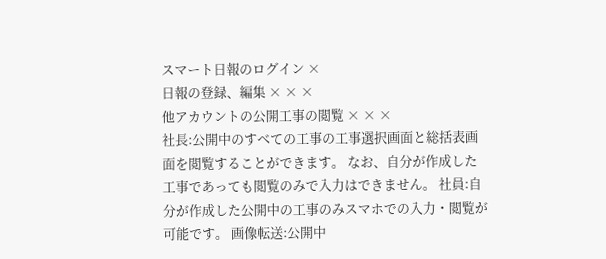スマート日報のログイン ×
日報の登録、編集 × × ×
他アカウントの公開工事の閲覧 × × ×
社長:公開中のすべての工事の工事選択画面と総括表画面を閲覧することができます。 なお、自分が作成した工事であっても閲覧のみで入力はできません。 社員:自分が作成した公開中の工事のみスマホでの入力・閲覧が可能です。 画像転送:公開中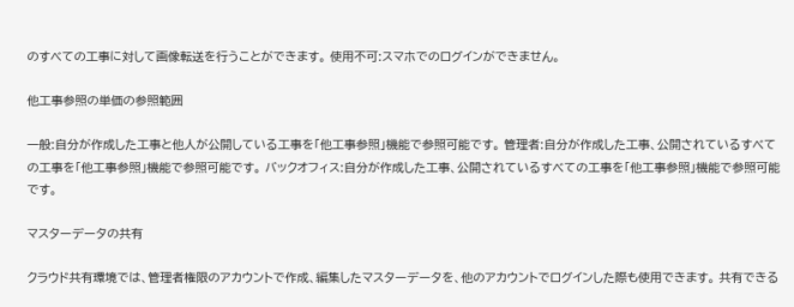のすべての工事に対して画像転送を行うことができます。 使用不可:スマホでのログインができません。

他工事参照の単価の参照範囲

一般:自分が作成した工事と他人が公開している工事を「他工事参照」機能で参照可能です。 管理者:自分が作成した工事、公開されているすべての工事を「他工事参照」機能で参照可能です。 バックオフィス:自分が作成した工事、公開されているすべての工事を「他工事参照」機能で参照可能です。

マスターデータの共有

クラウド共有環境では、管理者権限のアカウントで作成、編集したマスターデータを、他のアカウントでログインした際も使用できます。 共有できる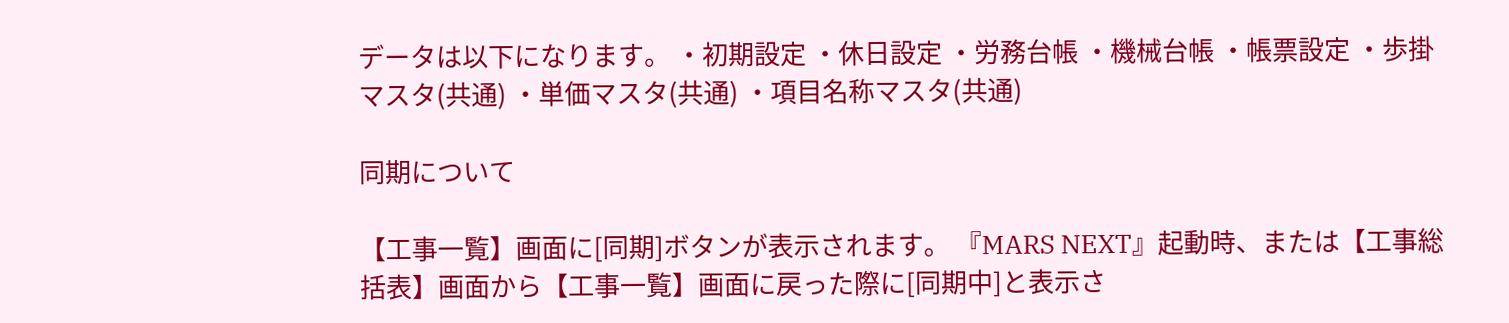データは以下になります。 ・初期設定 ・休日設定 ・労務台帳 ・機械台帳 ・帳票設定 ・歩掛マスタ(共通) ・単価マスタ(共通) ・項目名称マスタ(共通)

同期について

【工事一覧】画面に[同期]ボタンが表示されます。 『MARS NEXT』起動時、または【工事総括表】画面から【工事一覧】画面に戻った際に[同期中]と表示さ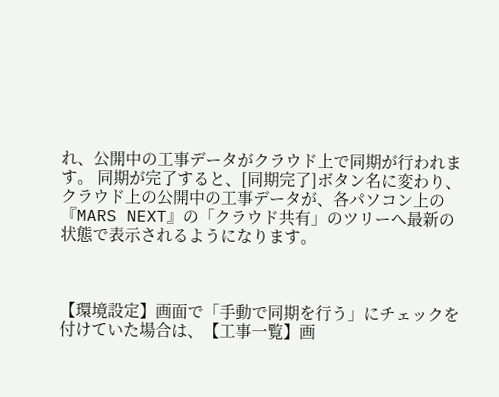れ、公開中の工事データがクラウド上で同期が行われます。 同期が完了すると、[同期完了]ボタン名に変わり、クラウド上の公開中の工事データが、各パソコン上の『MARS NEXT』の「クラウド共有」のツリーへ最新の状態で表示されるようになります。



【環境設定】画面で「手動で同期を行う」にチェックを付けていた場合は、【工事一覧】画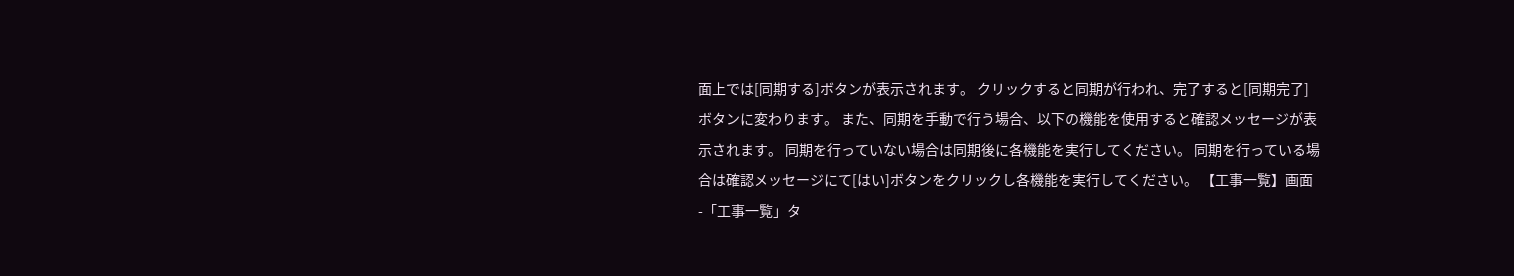面上では[同期する]ボタンが表示されます。 クリックすると同期が行われ、完了すると[同期完了]ボタンに変わります。 また、同期を手動で行う場合、以下の機能を使用すると確認メッセージが表示されます。 同期を行っていない場合は同期後に各機能を実行してください。 同期を行っている場合は確認メッセージにて[はい]ボタンをクリックし各機能を実行してください。 【工事一覧】画面-「工事一覧」タ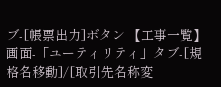ブ-[帳票出力]ボタン 【工事一覧】画面-「ユーティリティ」タブ-[規格名移動]/[取引先名称変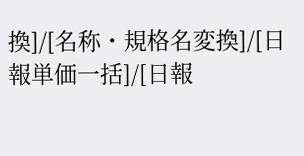換]/[名称・規格名変換]/[日報単価一括]/[日報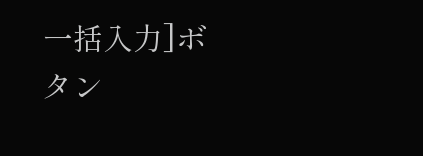一括入力]ボタン